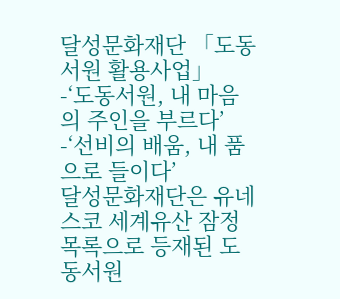달성문화재단 「도동서원 활용사업」
-‘도동서원, 내 마음의 주인을 부르다’
-‘선비의 배움, 내 품으로 들이다’
달성문화재단은 유네스코 세계유산 잠정목록으로 등재된 도동서원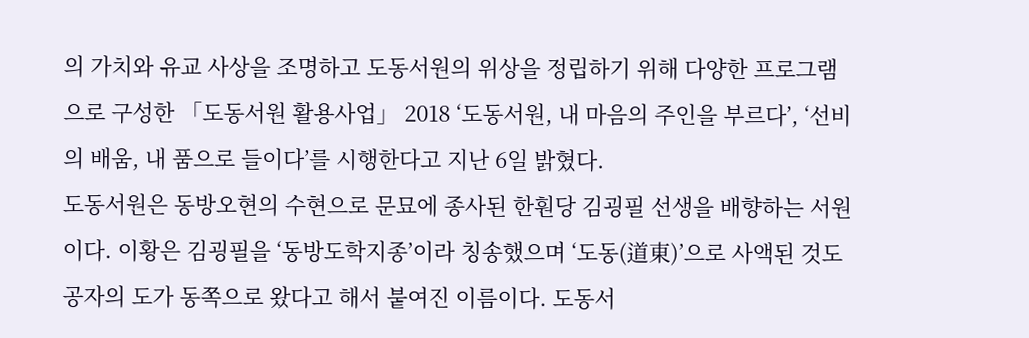의 가치와 유교 사상을 조명하고 도동서원의 위상을 정립하기 위해 다양한 프로그램으로 구성한 「도동서원 활용사업」 2018 ‘도동서원, 내 마음의 주인을 부르다’, ‘선비의 배움, 내 품으로 들이다’를 시행한다고 지난 6일 밝혔다.
도동서원은 동방오현의 수현으로 문묘에 종사된 한훤당 김굉필 선생을 배향하는 서원이다. 이황은 김굉필을 ‘동방도학지종’이라 칭송했으며 ‘도동(道東)’으로 사액된 것도 공자의 도가 동쪽으로 왔다고 해서 붙여진 이름이다. 도동서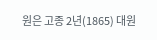원은 고종 2년(1865) 대원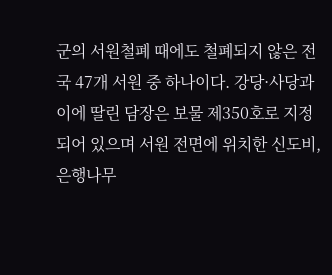군의 서원철폐 때에도 철폐되지 않은 전국 47개 서원 중 하나이다. 강당·사당과 이에 딸린 담장은 보물 제350호로 지정되어 있으며 서원 전면에 위치한 신도비, 은행나무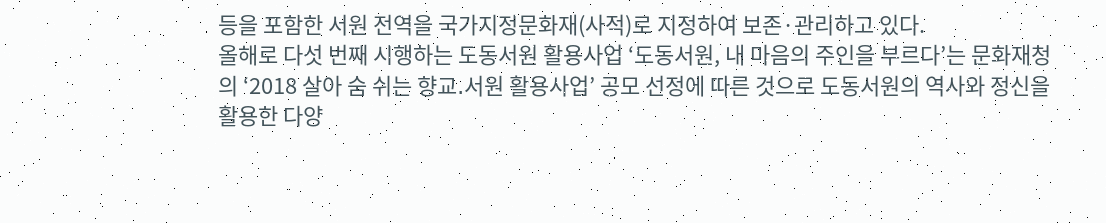등을 포함한 서원 전역을 국가지정문화재(사적)로 지정하여 보존·관리하고 있다.
올해로 다섯 번째 시행하는 도동서원 활용사업 ‘도동서원, 내 마음의 주인을 부르다’는 문화재청의 ‘2018 살아 숨 쉬는 향교․서원 활용사업’ 공모 선정에 따른 것으로 도동서원의 역사와 정신을 활용한 다양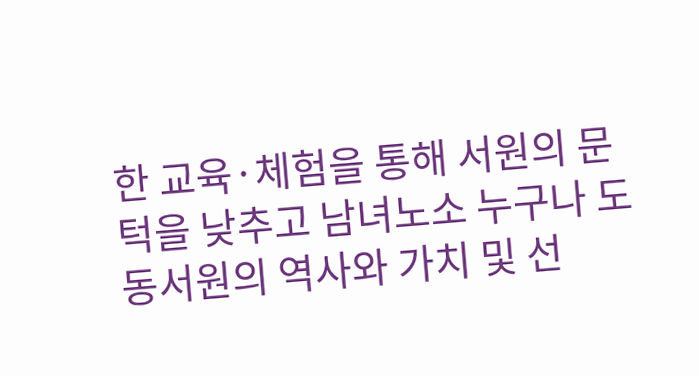한 교육·체험을 통해 서원의 문턱을 낮추고 남녀노소 누구나 도동서원의 역사와 가치 및 선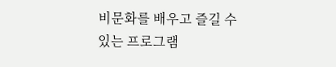비문화를 배우고 즐길 수 있는 프로그램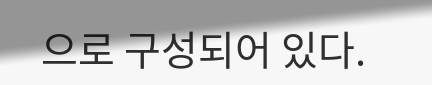으로 구성되어 있다.